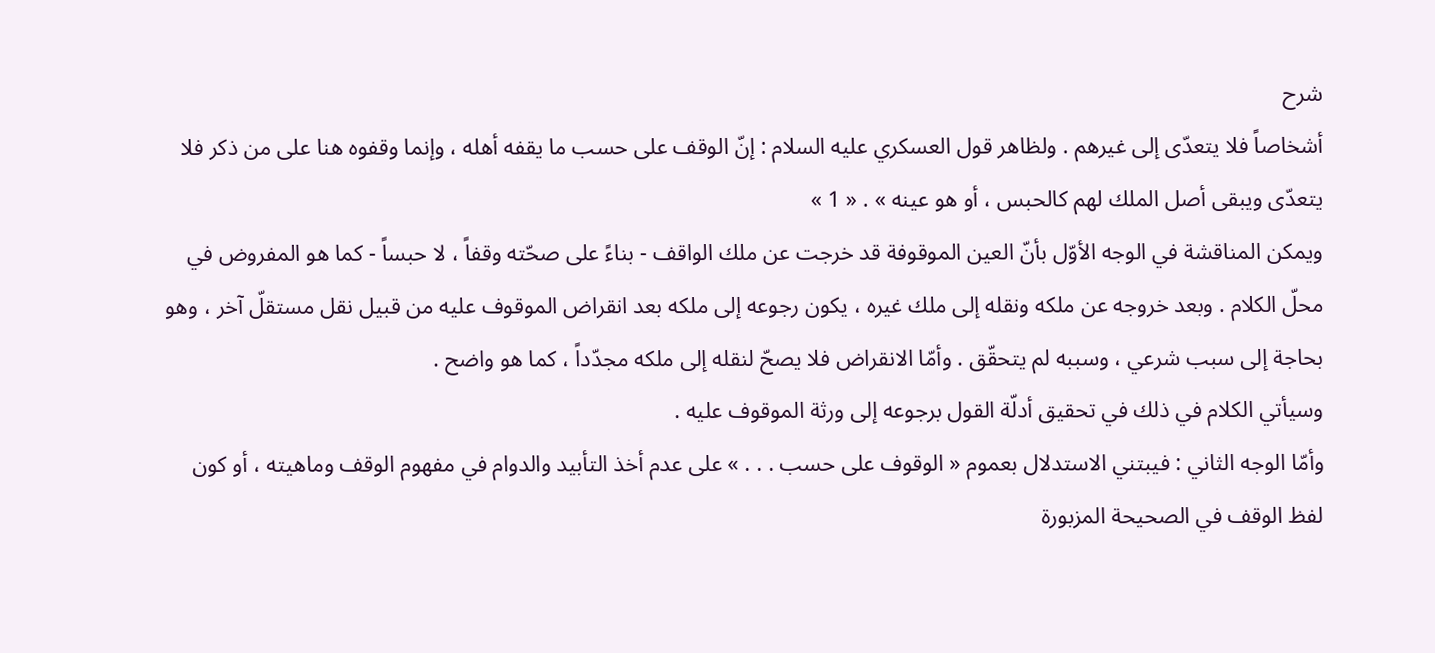شرح
أشخاصاً فلا يتعدّى إلى غيرهم . ولظاهر قول العسكري عليه السلام : إنّ الوقف على حسب ما يقفه أهله ، وإنما وقفوه هنا على من ذكر فلا يتعدّى ويبقى أصل الملك لهم كالحبس ، أو هو عينه » . « 1 »
ويمكن المناقشة في الوجه الأوّل بأنّ العين الموقوفة قد خرجت عن ملك الواقف - بناءً على صحّته وقفاً ، لا حبساً - كما هو المفروض في محلّ الكلام . وبعد خروجه عن ملكه ونقله إلى ملك غيره ، يكون رجوعه إلى ملكه بعد انقراض الموقوف عليه من قبيل نقل مستقلّ آخر ، وهو بحاجة إلى سبب شرعي ، وسببه لم يتحقّق . وأمّا الانقراض فلا يصحّ لنقله إلى ملكه مجدّداً ، كما هو واضح .
وسيأتي الكلام في ذلك في تحقيق أدلّة القول برجوعه إلى ورثة الموقوف عليه .
وأمّا الوجه الثاني : فيبتني الاستدلال بعموم « الوقوف على حسب . . . » على عدم أخذ التأبيد والدوام في مفهوم الوقف وماهيته ، أو كون لفظ الوقف في الصحيحة المزبورة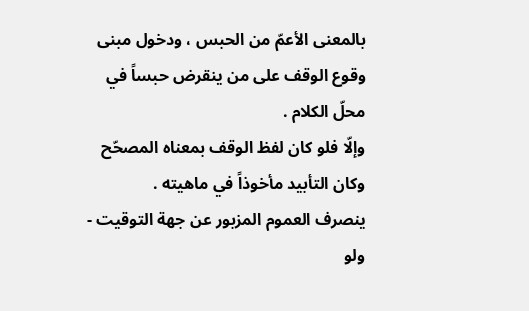بالمعنى الأعمّ من الحبس ، ودخول مبنى وقوع الوقف على من ينقرض حبساً في محلّ الكلام .
وإلّا فلو كان لفظ الوقف بمعناه المصحّح وكان التأبيد مأخوذاً في ماهيته .
ينصرف العموم المزبور عن جهة التوقيت - ولو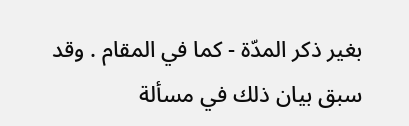بغير ذكر المدّة - كما في المقام . وقد سبق بيان ذلك في مسألة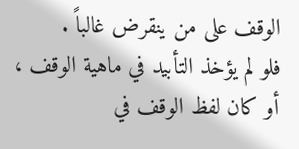الوقف على من ينقرض غالباً .
فلو لم يؤخذ التأبيد في ماهية الوقف ، أو كان لفظ الوقف في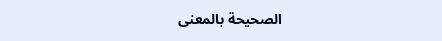الصحيحة بالمعنى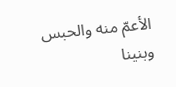الأعمّ منه والحبس وبنينا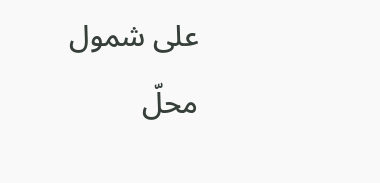على شمول محلّ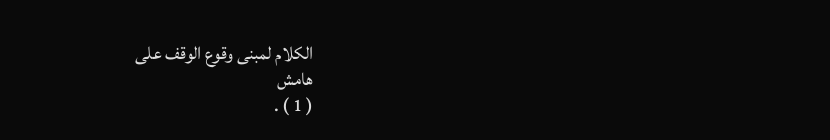الكلام لمبنى وقوع الوقف على
هامش
( 1 ) .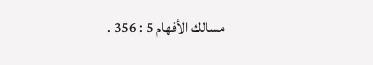مسالك الأفهام 5 : 356 .